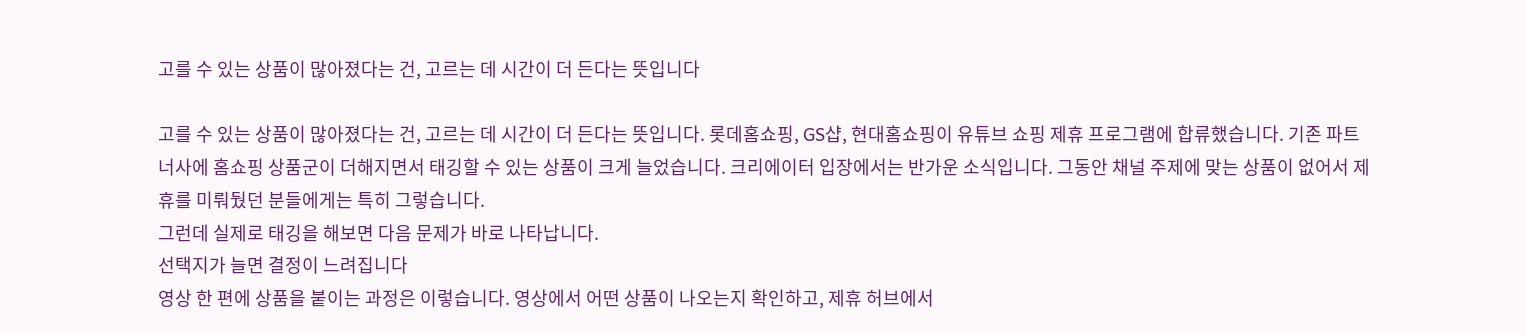고를 수 있는 상품이 많아졌다는 건, 고르는 데 시간이 더 든다는 뜻입니다

고를 수 있는 상품이 많아졌다는 건, 고르는 데 시간이 더 든다는 뜻입니다. 롯데홈쇼핑, GS샵, 현대홈쇼핑이 유튜브 쇼핑 제휴 프로그램에 합류했습니다. 기존 파트너사에 홈쇼핑 상품군이 더해지면서 태깅할 수 있는 상품이 크게 늘었습니다. 크리에이터 입장에서는 반가운 소식입니다. 그동안 채널 주제에 맞는 상품이 없어서 제휴를 미뤄뒀던 분들에게는 특히 그렇습니다.
그런데 실제로 태깅을 해보면 다음 문제가 바로 나타납니다.
선택지가 늘면 결정이 느려집니다
영상 한 편에 상품을 붙이는 과정은 이렇습니다. 영상에서 어떤 상품이 나오는지 확인하고, 제휴 허브에서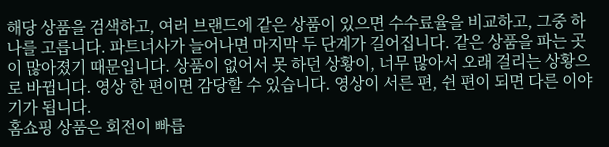해당 상품을 검색하고, 여러 브랜드에 같은 상품이 있으면 수수료율을 비교하고, 그중 하나를 고릅니다. 파트너사가 늘어나면 마지막 두 단계가 길어집니다. 같은 상품을 파는 곳이 많아졌기 때문입니다. 상품이 없어서 못 하던 상황이, 너무 많아서 오래 걸리는 상황으로 바뀝니다. 영상 한 편이면 감당할 수 있습니다. 영상이 서른 편, 쉰 편이 되면 다른 이야기가 됩니다.
홈쇼핑 상품은 회전이 빠릅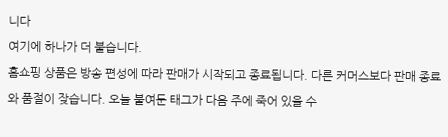니다
여기에 하나가 더 붙습니다.
홈쇼핑 상품은 방송 편성에 따라 판매가 시작되고 종료됩니다. 다른 커머스보다 판매 종료와 품절이 잦습니다. 오늘 붙여둔 태그가 다음 주에 죽어 있을 수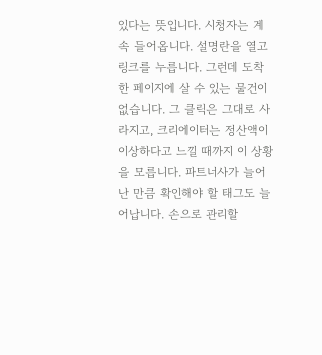있다는 뜻입니다. 시청자는 계속 들어옵니다. 설명란을 열고 링크를 누릅니다. 그런데 도착한 페이지에 살 수 있는 물건이 없습니다. 그 클릭은 그대로 사라지고, 크리에이터는 정산액이 이상하다고 느낄 때까지 이 상황을 모릅니다. 파트너사가 늘어난 만큼 확인해야 할 태그도 늘어납니다. 손으로 관리할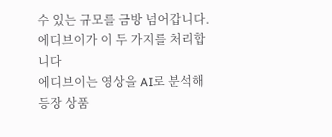수 있는 규모를 금방 넘어갑니다.
에디브이가 이 두 가지를 처리합니다
에디브이는 영상을 AI로 분석해 등장 상품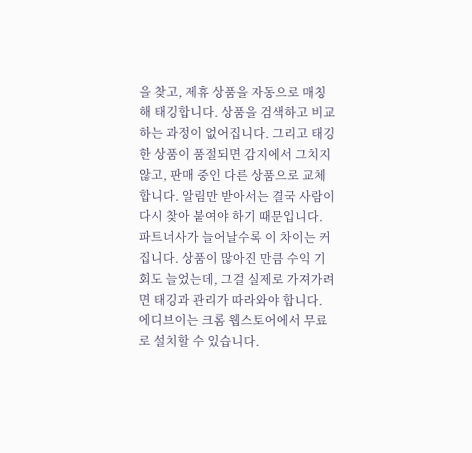을 찾고, 제휴 상품을 자동으로 매칭해 태깅합니다. 상품을 검색하고 비교하는 과정이 없어집니다. 그리고 태깅한 상품이 품절되면 감지에서 그치지 않고, 판매 중인 다른 상품으로 교체합니다. 알림만 받아서는 결국 사람이 다시 찾아 붙여야 하기 때문입니다. 파트너사가 늘어날수록 이 차이는 커집니다. 상품이 많아진 만큼 수익 기회도 늘었는데, 그걸 실제로 가져가려면 태깅과 관리가 따라와야 합니다.
에디브이는 크롬 웹스토어에서 무료로 설치할 수 있습니다.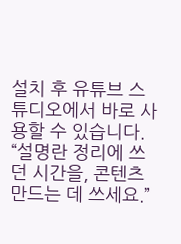설치 후 유튜브 스튜디오에서 바로 사용할 수 있습니다.
“설명란 정리에 쓰던 시간을, 콘텐츠 만드는 데 쓰세요.”